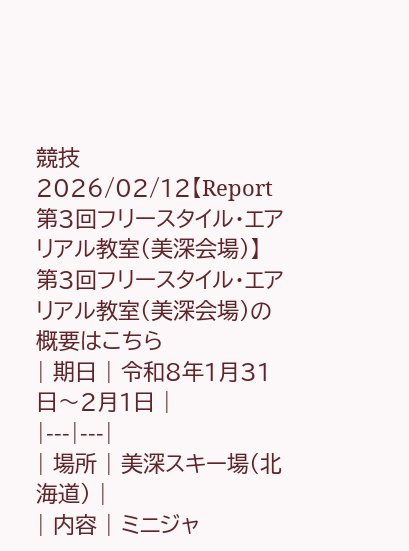競技
2026/02/12【Report 第3回フリースタイル・エアリアル教室(美深会場)】
第3回フリースタイル・エアリアル教室(美深会場)の概要はこちら
| 期日 | 令和8年1月31日〜2月1日 |
|---|---|
| 場所 | 美深スキー場(北海道) |
| 内容 | ミニジャ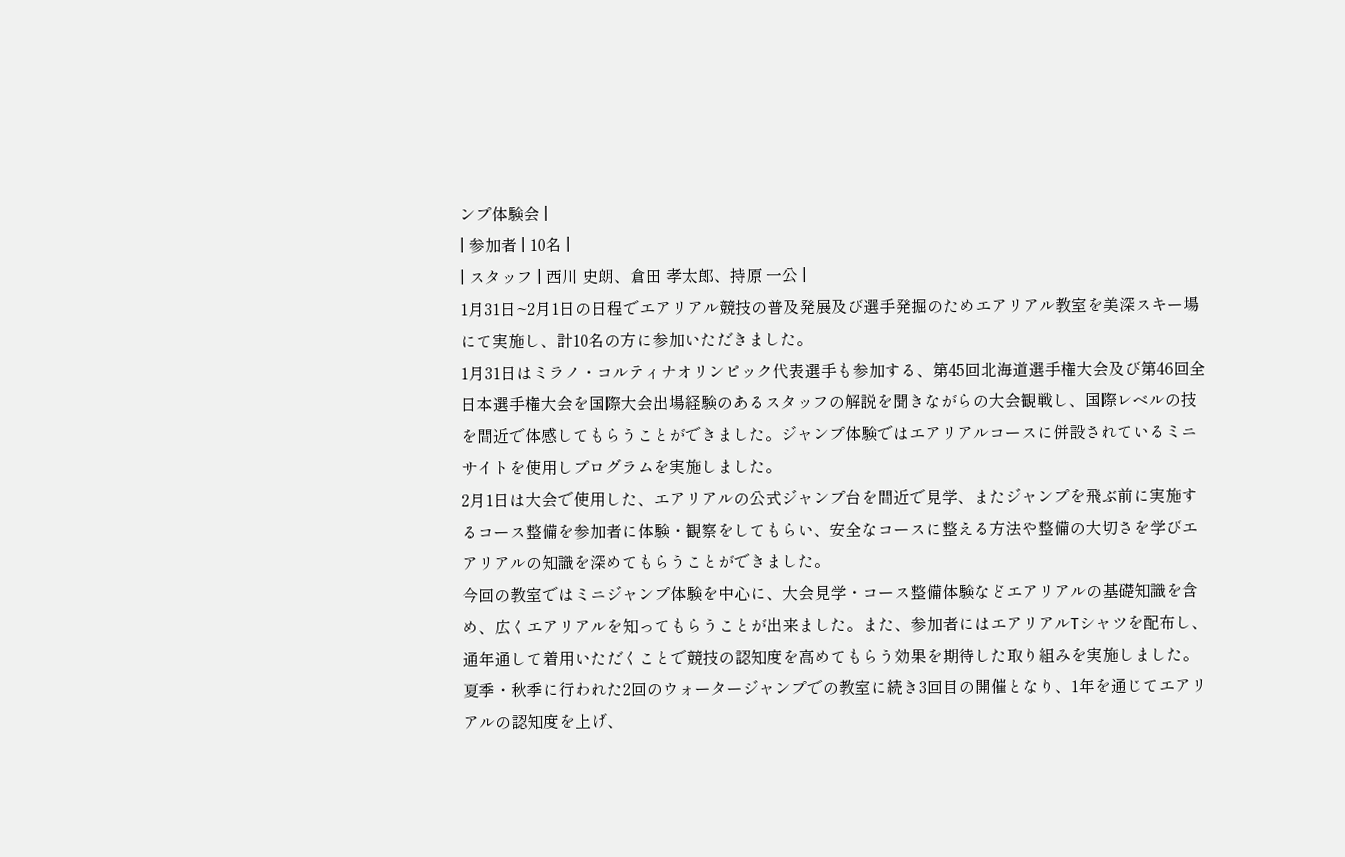ンプ体験会 |
| 参加者 | 10名 |
| スタッフ | 西川 史朗、倉田 孝太郎、持原 一公 |
1月31日~2月1日の日程でエアリアル競技の普及発展及び選手発掘のためエアリアル教室を美深スキー場にて実施し、計10名の方に参加いただきました。
1月31日はミラノ・コルティナオリンピック代表選手も参加する、第45回北海道選手権大会及び第46回全日本選手権大会を国際大会出場経験のあるスタッフの解説を聞きながらの大会観戦し、国際レベルの技を間近で体感してもらうことができました。ジャンプ体験ではエアリアルコースに併設されているミニサイトを使用しプログラムを実施しました。
2月1日は大会で使用した、エアリアルの公式ジャンプ台を間近で見学、またジャンプを飛ぶ前に実施するコース整備を参加者に体験・観察をしてもらい、安全なコースに整える方法や整備の大切さを学びエアリアルの知識を深めてもらうことができました。
今回の教室ではミニジャンプ体験を中心に、大会見学・コース整備体験などエアリアルの基礎知識を含め、広くエアリアルを知ってもらうことが出来ました。また、参加者にはエアリアルTシャツを配布し、通年通して着用いただくことで競技の認知度を高めてもらう効果を期待した取り組みを実施しました。
夏季・秋季に行われた2回のウォータージャンプでの教室に続き3回目の開催となり、1年を通じてエアリアルの認知度を上げ、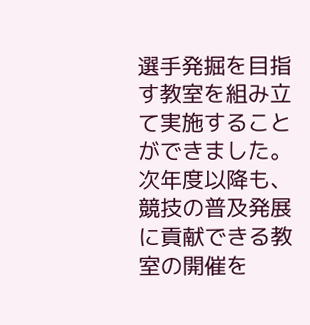選手発掘を目指す教室を組み立て実施することができました。
次年度以降も、競技の普及発展に貢献できる教室の開催を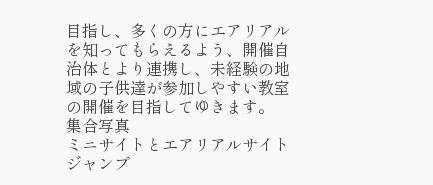目指し、多くの方にエアリアルを知ってもらえるよう、開催自治体とより連携し、未経験の地域の子供達が参加しやすい教室の開催を目指してゆきます。
集合写真
ミニサイトとエアリアルサイト
ジャンプ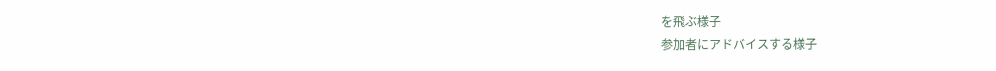を飛ぶ様子
参加者にアドバイスする様子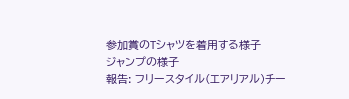参加賞のTシャツを着用する様子
ジャンプの様子
報告: フリースタイル(エアリアル)チー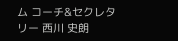ム コーチ&セクレタリー 西川 史朗